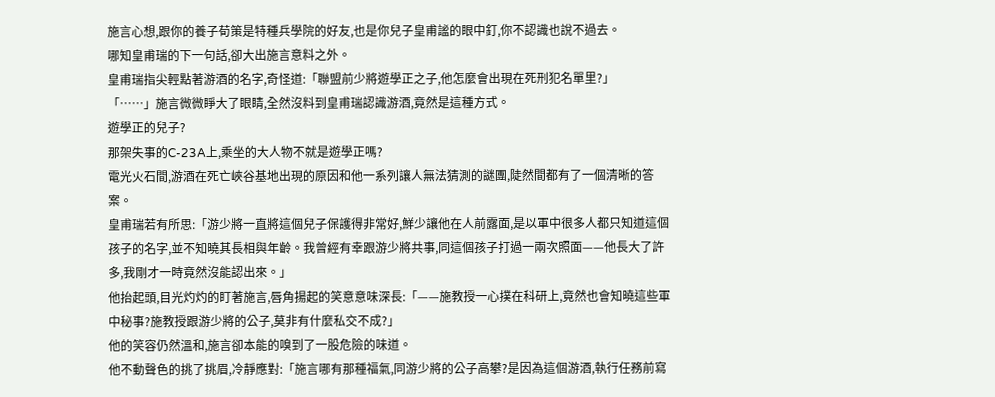施言心想,跟你的養子荀策是特種兵學院的好友,也是你兒子皇甫謐的眼中釘,你不認識也說不過去。
哪知皇甫瑞的下一句話,卻大出施言意料之外。
皇甫瑞指尖輕點著游酒的名字,奇怪道:「聯盟前少將遊學正之子,他怎麼會出現在死刑犯名單里?」
「……」施言微微睜大了眼睛,全然沒料到皇甫瑞認識游酒,竟然是這種方式。
遊學正的兒子?
那架失事的C-23A上,乘坐的大人物不就是遊學正嗎?
電光火石間,游酒在死亡峽谷基地出現的原因和他一系列讓人無法猜測的謎團,陡然間都有了一個清晰的答案。
皇甫瑞若有所思:「游少將一直將這個兒子保護得非常好,鮮少讓他在人前露面,是以軍中很多人都只知道這個孩子的名字,並不知曉其長相與年齡。我曾經有幸跟游少將共事,同這個孩子打過一兩次照面——他長大了許多,我剛才一時竟然沒能認出來。」
他抬起頭,目光灼灼的盯著施言,唇角揚起的笑意意味深長:「——施教授一心撲在科研上,竟然也會知曉這些軍中秘事?施教授跟游少將的公子,莫非有什麼私交不成?」
他的笑容仍然溫和,施言卻本能的嗅到了一股危險的味道。
他不動聲色的挑了挑眉,冷靜應對:「施言哪有那種福氣,同游少將的公子高攀?是因為這個游酒,執行任務前寫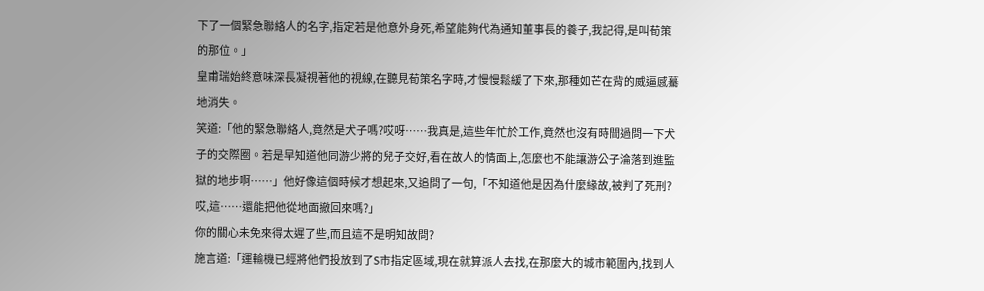下了一個緊急聯絡人的名字,指定若是他意外身死,希望能夠代為通知董事長的養子,我記得,是叫荀策的那位。」
皇甫瑞始終意味深長凝視著他的視線,在聽見荀策名字時,才慢慢鬆緩了下來,那種如芒在背的威逼感驀地消失。
笑道:「他的緊急聯絡人,竟然是犬子嗎?哎呀……我真是,這些年忙於工作,竟然也沒有時間過問一下犬子的交際圈。若是早知道他同游少將的兒子交好,看在故人的情面上,怎麼也不能讓游公子淪落到進監獄的地步啊……」他好像這個時候才想起來,又追問了一句,「不知道他是因為什麼緣故,被判了死刑?哎,這……還能把他從地面撤回來嗎?」
你的關心未免來得太遲了些,而且這不是明知故問?
施言道:「運輸機已經將他們投放到了S市指定區域,現在就算派人去找,在那麼大的城市範圍內,找到人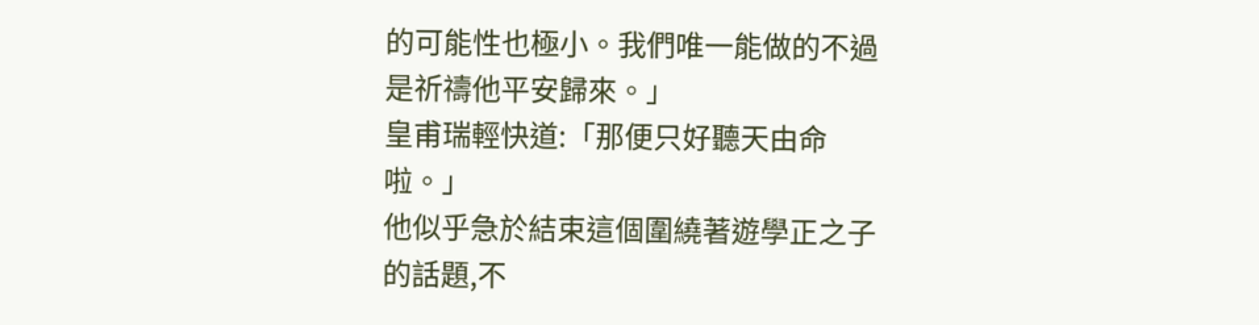的可能性也極小。我們唯一能做的不過是祈禱他平安歸來。」
皇甫瑞輕快道:「那便只好聽天由命啦。」
他似乎急於結束這個圍繞著遊學正之子的話題,不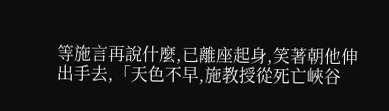等施言再說什麼,已離座起身,笑著朝他伸出手去,「天色不早,施教授從死亡峽谷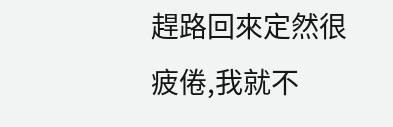趕路回來定然很疲倦,我就不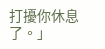打擾你休息了。」